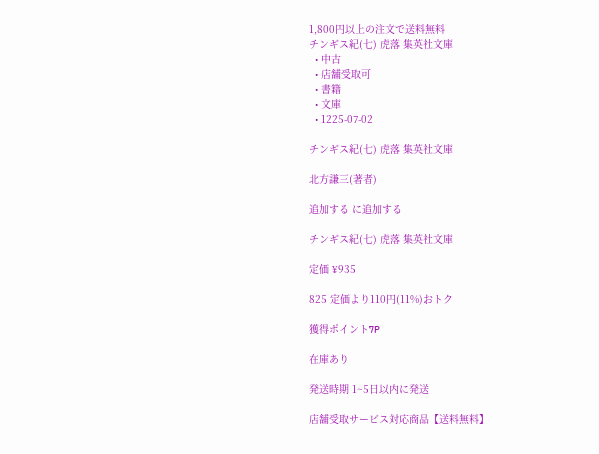1,800円以上の注文で送料無料
チンギス紀(七) 虎落 集英社文庫
  • 中古
  • 店舗受取可
  • 書籍
  • 文庫
  • 1225-07-02

チンギス紀(七) 虎落 集英社文庫

北方謙三(著者)

追加する に追加する

チンギス紀(七) 虎落 集英社文庫

定価 ¥935

825 定価より110円(11%)おトク

獲得ポイント7P

在庫あり

発送時期 1~5日以内に発送

店舗受取サービス対応商品【送料無料】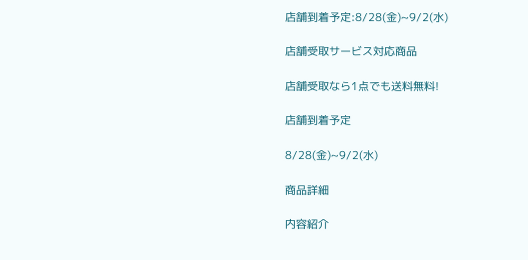店舗到着予定:8/28(金)~9/2(水)

店舗受取サービス対応商品

店舗受取なら1点でも送料無料!

店舗到着予定

8/28(金)~9/2(水)

商品詳細

内容紹介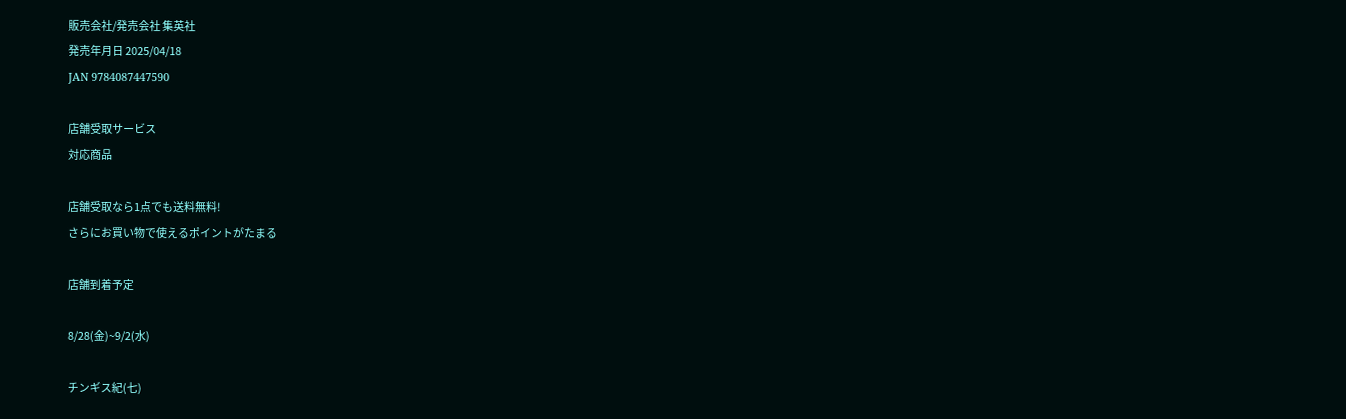販売会社/発売会社 集英社
発売年月日 2025/04/18
JAN 9784087447590

店舗受取サービス
対応商品

店舗受取なら1点でも送料無料!
さらにお買い物で使えるポイントがたまる

店舗到着予定

8/28(金)~9/2(水)

チンギス紀(七)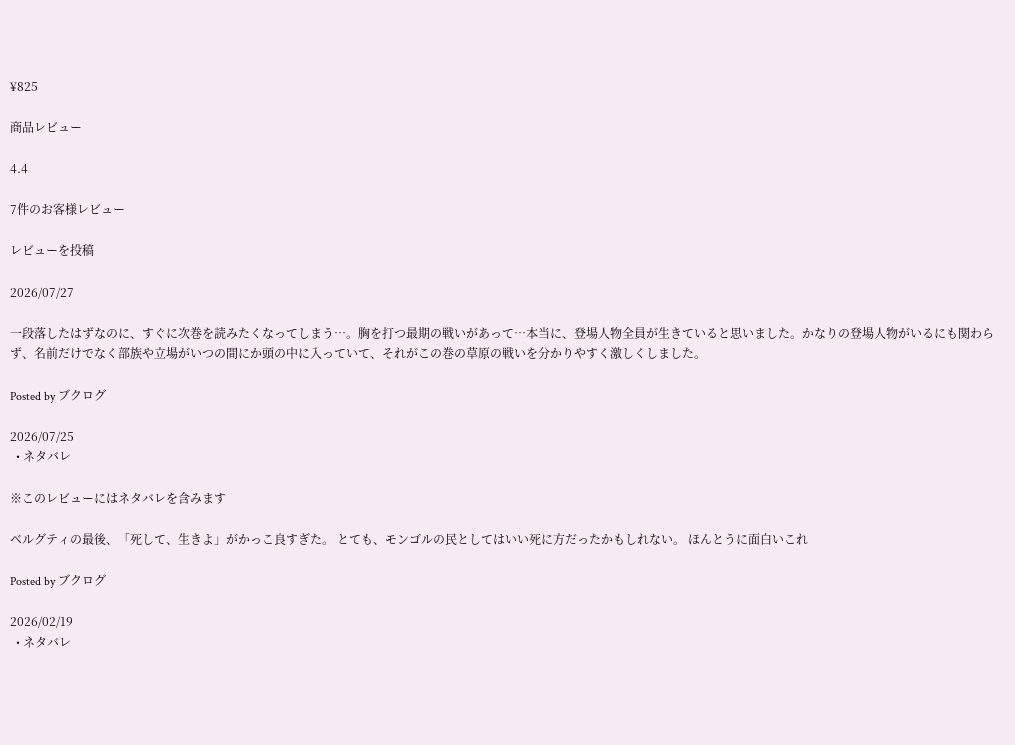¥825

商品レビュー

4.4

7件のお客様レビュー

レビューを投稿

2026/07/27

一段落したはずなのに、すぐに次巻を読みたくなってしまう…。胸を打つ最期の戦いがあって…本当に、登場人物全員が生きていると思いました。かなりの登場人物がいるにも関わらず、名前だけでなく部族や立場がいつの間にか頭の中に入っていて、それがこの巻の草原の戦いを分かりやすく激しくしました。

Posted by ブクログ

2026/07/25
  • ネタバレ

※このレビューにはネタバレを含みます

ベルグティの最後、「死して、生きよ」がかっこ良すぎた。 とても、モンゴルの民としてはいい死に方だったかもしれない。 ほんとうに面白いこれ

Posted by ブクログ

2026/02/19
  • ネタバレ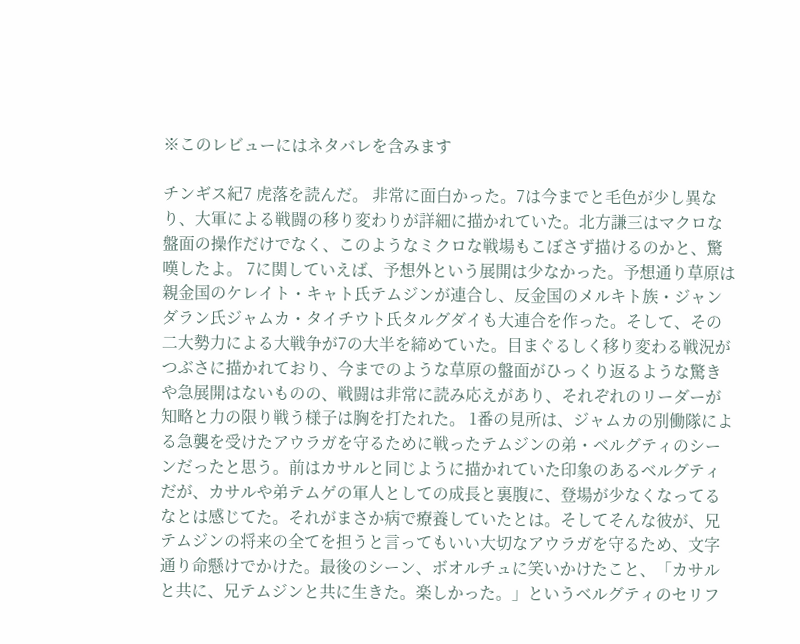※このレビューにはネタバレを含みます

チンギス紀7 虎落を読んだ。 非常に面白かった。7は今までと毛色が少し異なり、大軍による戦闘の移り変わりが詳細に描かれていた。北方謙三はマクロな盤面の操作だけでなく、このようなミクロな戦場もこぼさず描けるのかと、驚嘆したよ。 7に関していえば、予想外という展開は少なかった。予想通り草原は親金国のケレイト・キャト氏テムジンが連合し、反金国のメルキト族・ジャンダラン氏ジャムカ・タイチウト氏タルグダイも大連合を作った。そして、その二大勢力による大戦争が7の大半を締めていた。目まぐるしく移り変わる戦況がつぶさに描かれており、今までのような草原の盤面がひっくり返るような驚きや急展開はないものの、戦闘は非常に読み応えがあり、それぞれのリーダーが知略と力の限り戦う様子は胸を打たれた。 1番の見所は、ジャムカの別働隊による急襲を受けたアウラガを守るために戦ったテムジンの弟・ベルグティのシーンだったと思う。前はカサルと同じように描かれていた印象のあるベルグティだが、カサルや弟テムゲの軍人としての成長と裏腹に、登場が少なくなってるなとは感じてた。それがまさか病で療養していたとは。そしてそんな彼が、兄テムジンの将来の全てを担うと言ってもいい大切なアウラガを守るため、文字通り命懸けでかけた。最後のシーン、ボオルチュに笑いかけたこと、「カサルと共に、兄テムジンと共に生きた。楽しかった。」というベルグティのセリフ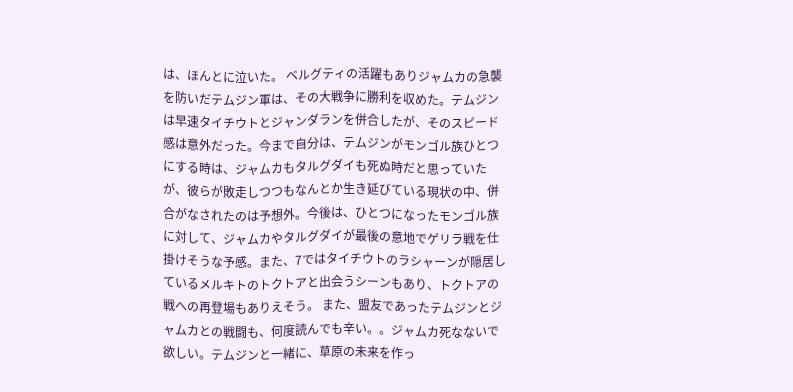は、ほんとに泣いた。 ベルグティの活躍もありジャムカの急襲を防いだテムジン軍は、その大戦争に勝利を収めた。テムジンは早速タイチウトとジャンダランを併合したが、そのスピード感は意外だった。今まで自分は、テムジンがモンゴル族ひとつにする時は、ジャムカもタルグダイも死ぬ時だと思っていたが、彼らが敗走しつつもなんとか生き延びている現状の中、併合がなされたのは予想外。今後は、ひとつになったモンゴル族に対して、ジャムカやタルグダイが最後の意地でゲリラ戦を仕掛けそうな予感。また、7ではタイチウトのラシャーンが隠居しているメルキトのトクトアと出会うシーンもあり、トクトアの戦への再登場もありえそう。 また、盟友であったテムジンとジャムカとの戦闘も、何度読んでも辛い。。ジャムカ死なないで欲しい。テムジンと一緒に、草原の未来を作っ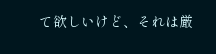て欲しいけど、それは厳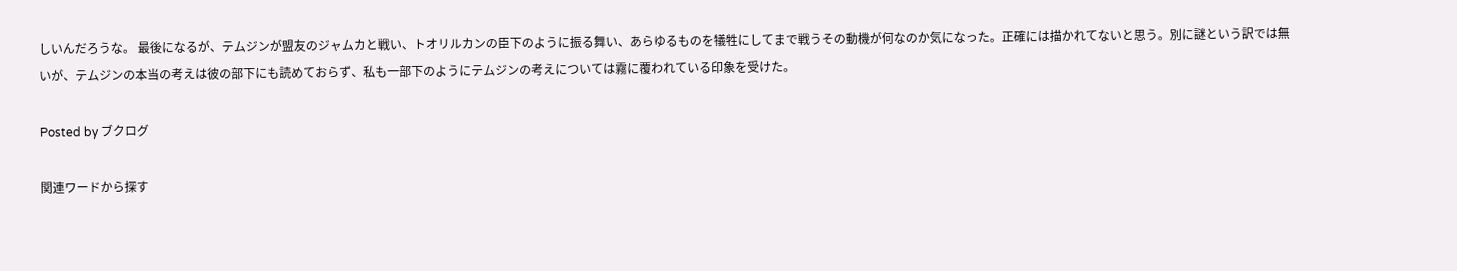しいんだろうな。 最後になるが、テムジンが盟友のジャムカと戦い、トオリルカンの臣下のように振る舞い、あらゆるものを犠牲にしてまで戦うその動機が何なのか気になった。正確には描かれてないと思う。別に謎という訳では無いが、テムジンの本当の考えは彼の部下にも読めておらず、私も一部下のようにテムジンの考えについては霧に覆われている印象を受けた。

Posted by ブクログ

関連ワードから探す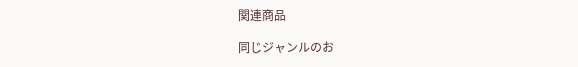関連商品

同じジャンルのお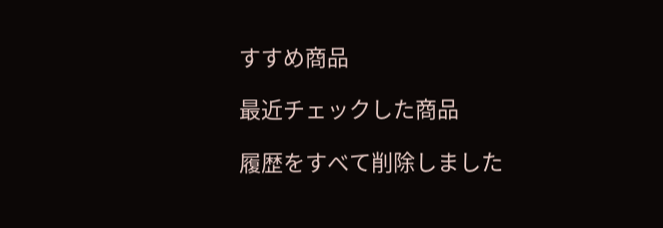すすめ商品

最近チェックした商品

履歴をすべて削除しました